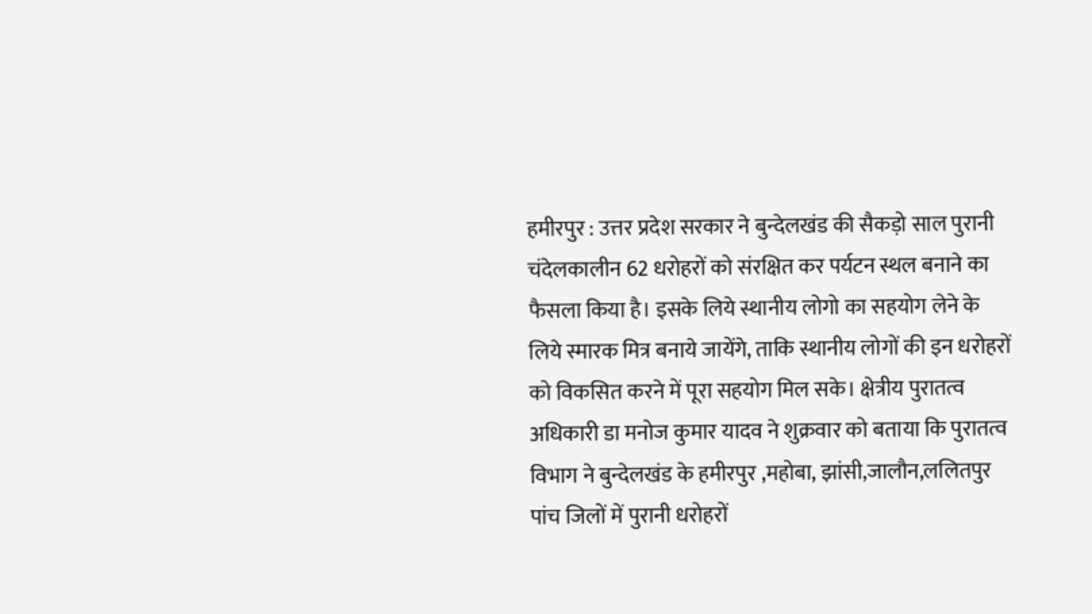हमीरपुर : उत्तर प्रदेश सरकार ने बुन्देलखंड की सैकड़ो साल पुरानी चंदेलकालीन 62 धरोहरों को संरक्षित कर पर्यटन स्थल बनाने का फैसला किया है। इसके लिये स्थानीय लोगो का सहयोग लेने के लिये स्मारक मित्र बनाये जायेंगे, ताकि स्थानीय लोगों की इन धरोहरों को विकसित करने में पूरा सहयोग मिल सके। क्षेत्रीय पुरातत्व अधिकारी डा मनोज कुमार यादव ने शुक्रवार को बताया कि पुरातत्व विभाग ने बुन्देलखंड के हमीरपुर ,महोबा, झांसी,जालौन,ललितपुर पांच जिलों में पुरानी धरोहरों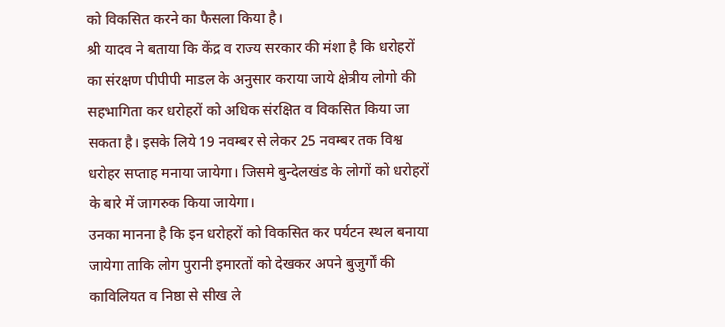को विकसित करने का फैसला किया है।
श्री यादव ने बताया कि केंद्र व राज्य सरकार की मंशा है कि धरोहरों का संरक्षण पीपीपी माडल के अनुसार कराया जाये क्षेत्रीय लोगो की सहभागिता कर धरोहरों को अधिक संरक्षित व विकसित किया जा सकता है। इसके लिये 19 नवम्बर से लेकर 25 नवम्बर तक विश्व धरोहर सप्ताह मनाया जायेगा। जिसमे बुन्देलखंड के लोगों को धरोहरों के बारे में जागरुक किया जायेगा।
उनका मानना है कि इन धरोहरों को विकसित कर पर्यटन स्थल बनाया जायेगा ताकि लोग पुरानी इमारतों को देखकर अपने बुजुर्गों की काविलियत व निष्ठा से सीख ले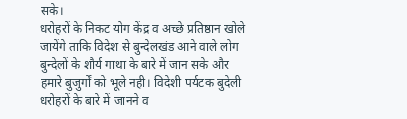सके।
धरोहरों के निकट योग केंद्र व अच्छे प्रतिष्ठान खोले जायेंगे ताकि विदेश से बुन्देलखंड आने वाले लोग बुन्देलों के शौर्य गाथा के बारे में जान सके और हमारे बुजुर्गों को भूले नही। विदेशी पर्यटक बुदेली धरोहरों के बारे में जानने व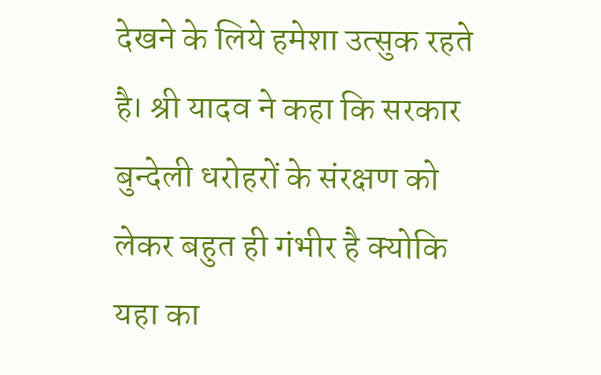देखने के लिये हमेशा उत्सुक रहते है। श्री यादव ने कहा कि सरकार बुन्देली धरोहरों के संरक्षण को लेकर बहुत ही गंभीर है क्योकि यहा का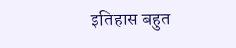इतिहास बहुत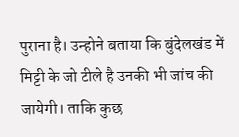पुराना है। उन्होने बताया कि बुंदेलखंड में मिट्टी के जो टीले है उनकी भी जांच की जायेगी। ताकि कुछ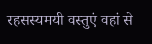रहसस्यमयी वस्तुएं वहां से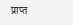प्राप्त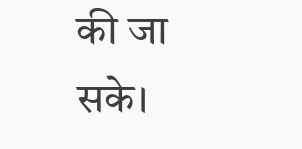की जा सके।